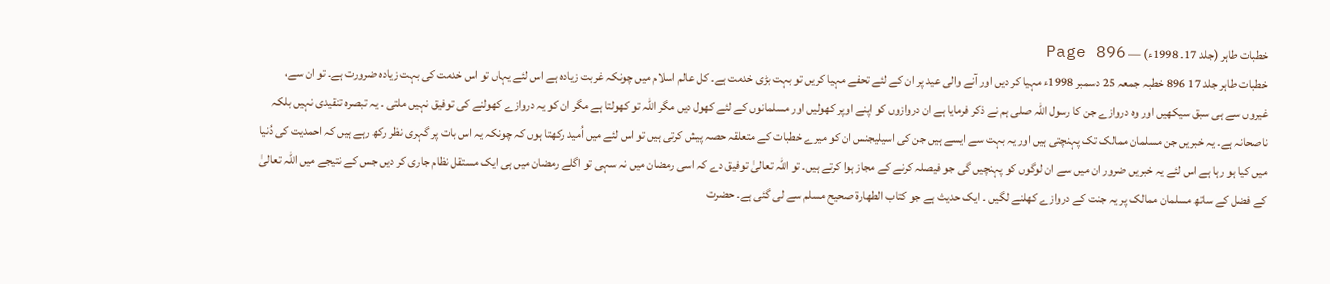خطبات طاہر (جلد 17۔ 1998ء) — Page 896
خطبات طاہر جلد 17 896 خطبہ جمعہ 25 دسمبر 1998ء مہیا کر دیں اور آنے والی عید پر ان کے لئے تحفے مہیا کریں تو بہت بڑی خدمت ہے۔ کل عالم اسلام میں چونکہ غربت زیادہ ہے اس لئے یہاں تو اس خدمت کی بہت زیادہ ضرورت ہے۔ تو ان سے، غیروں سے ہی سبق سیکھیں اور وہ دروازے جن کا رسول اللہ صلی ہم نے ذکر فرمایا ہے ان دروازوں کو اپنے اوپر کھولیں اور مسلمانوں کے لئے کھول دیں مگر اللہ تو کھولتا ہے مگر ان کو یہ دروازے کھولنے کی توفیق نہیں ملتی ۔ یہ تبصرہ تنقیدی نہیں بلکہ ناصحانہ ہے۔ یہ خبریں جن مسلمان ممالک تک پہنچتی ہیں اور یہ بہت سے ایسے ہیں جن کی اسیلیجنس ان کو میرے خطبات کے متعلقہ حصہ پیش کرتی ہیں تو اس لئے میں اُمید رکھتا ہوں کہ چونکہ یہ اس بات پر گہری نظر رکھ رہے ہیں کہ احمدیت کی دُنیا میں کیا ہو رہا ہے اس لئے یہ خبریں ضرور ان میں سے ان لوگوں کو پہنچیں گی جو فیصلہ کرنے کے مجاز ہوا کرتے ہیں۔ تو اللہ تعالیٰ توفیق دے کہ اسی رمضان میں نہ سہی تو اگلے رمضان میں ہی ایک مستقل نظام جاری کر دیں جس کے نتیجے میں اللہ تعالیٰ کے فضل کے ساتھ مسلمان ممالک پر یہ جنت کے دروازے کھلنے لگیں ۔ ایک حدیث ہے جو کتاب الطھارۃ صحیح مسلم سے لی گئی ہے۔ حضرت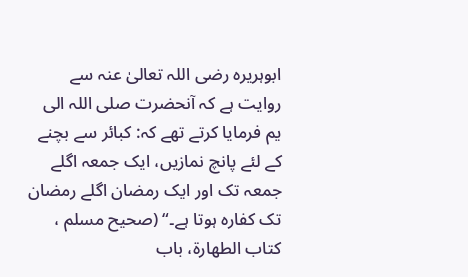ابوہریرہ رضی اللہ تعالیٰ عنہ سے روایت ہے کہ آنحضرت صلی اللہ الی یم فرمایا کرتے تھے کہ: کبائر سے بچنے کے لئے پانچ نمازیں، ایک جمعہ اگلے جمعہ تک اور ایک رمضان اگلے رمضان تک کفارہ ہوتا ہے۔“ (صحیح مسلم ، کتاب الطهارة، باب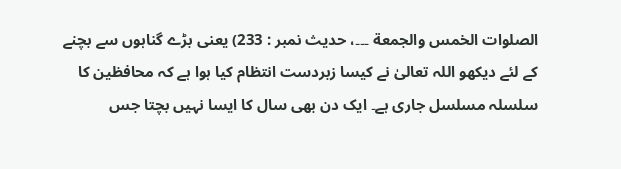الصلوات الخمس والجمعة ۔۔۔، حدیث نمبر : 233) یعنی بڑے گناہوں سے بچنے کے لئے دیکھو اللہ تعالیٰ نے کیسا زبردست انتظام کیا ہوا ہے کہ محافظین کا سلسلہ مسلسل جاری ہے۔ ایک دن بھی سال کا ایسا نہیں بچتا جس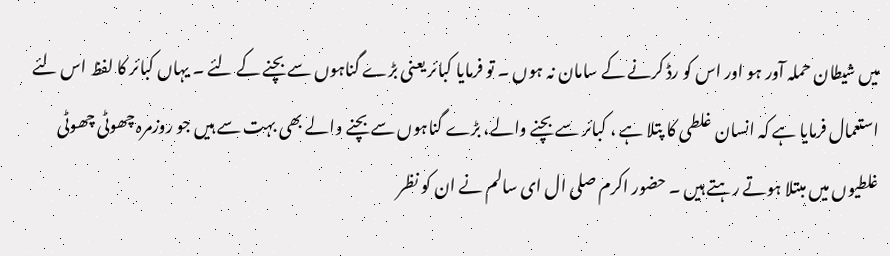میں شیطان حملہ آور ہو اور اس کو رڈ کرنے کے سامان نہ ہوں ۔ تو فرمایا کبائر یعنی بڑے گناہوں سے بچنے کے لئے ۔ یہاں کبائر کا لفظ اس لئے استعمال فرمایا ہے کہ انسان غلطی کا پتلا ہے ، کبائر سے بچنے والے، بڑے گناہوں سے بچنے والے بھی بہت سے ہیں جو روزمرہ چھوٹی چھوٹی غلطیوں میں مبتلا ہوتے رہتے ہیں ۔ حضور اکرم صلی ال ای سالم نے ان کو نظر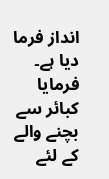انداز فرما دیا ہے۔ فرمایا کبائر سے بچنے والے کے لئے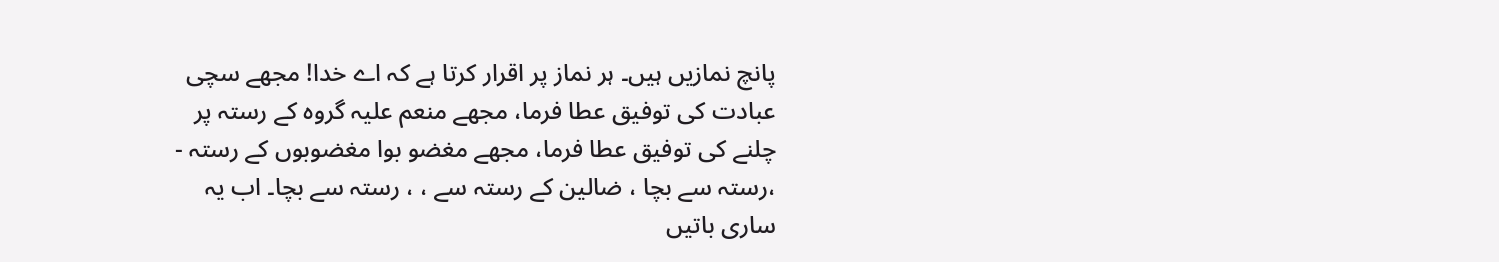پانچ نمازیں ہیں۔ ہر نماز پر اقرار کرتا ہے کہ اے خدا! مجھے سچی عبادت کی توفیق عطا فرما، مجھے منعم علیہ گروہ کے رستہ پر چلنے کی توفیق عطا فرما، مجھے مغضو بوا مغضوبوں کے رستہ - ،رستہ سے بچا ، ضالین کے رستہ سے ، ، رستہ سے بچا۔ اب یہ ساری باتیں